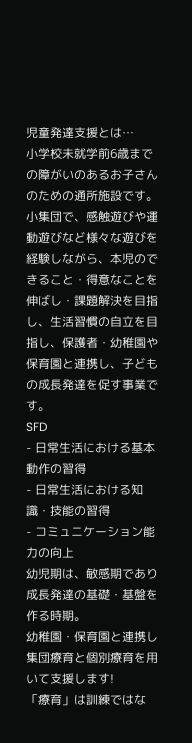児童発達支援とは…
小学校未就学前6歳までの障がいのあるお子さんのための通所施設です。
小集団で、感触遊びや運動遊びなど様々な遊びを経験しながら、本児のできること・得意なことを伸ばし・課題解決を目指し、生活習慣の自立を目指し、保護者・幼稚園や保育園と連携し、子どもの成長発達を促す事業です。
SFD
- 日常生活における基本動作の習得
- 日常生活における知識・技能の習得
- コミュニケーション能力の向上
幼児期は、敏感期であり成長発達の基礎・基盤を作る時期。
幼稚園・保育園と連携し集団療育と個別療育を用いて支援します!
「療育」は訓練ではな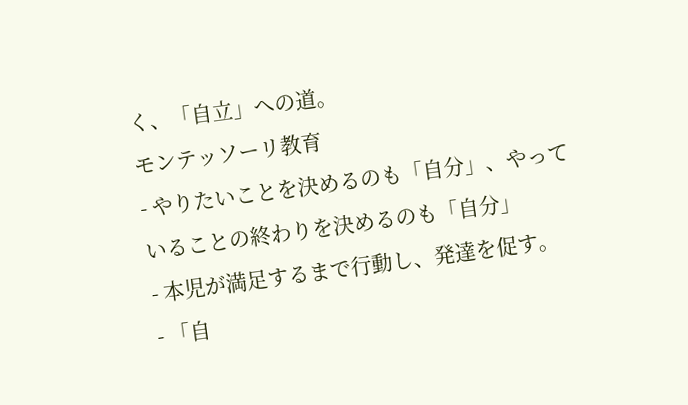く、「自立」への道。
モンテッソーリ教育
- やりたいことを決めるのも「自分」、やっていることの終わりを決めるのも「自分」
- 本児が満足するまで行動し、発達を促す。
- 「自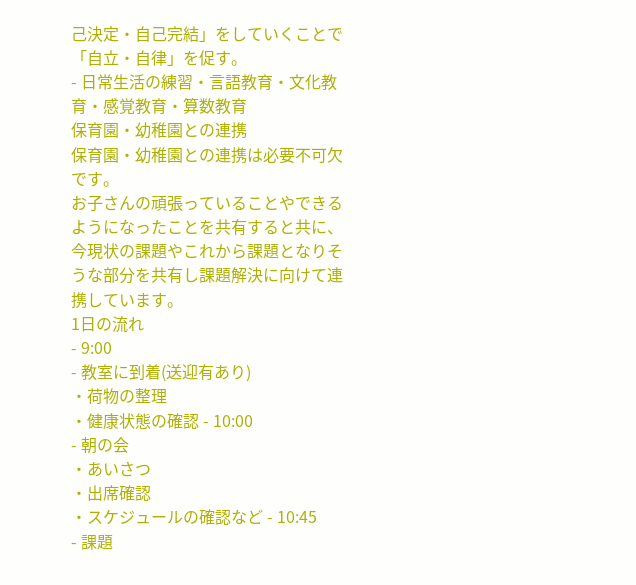己決定・自己完結」をしていくことで「自立・自律」を促す。
- 日常生活の練習・言語教育・文化教育・感覚教育・算数教育
保育園・幼稚園との連携
保育園・幼稚園との連携は必要不可欠です。
お子さんの頑張っていることやできるようになったことを共有すると共に、今現状の課題やこれから課題となりそうな部分を共有し課題解決に向けて連携しています。
1日の流れ
- 9:00
- 教室に到着(送迎有あり)
・荷物の整理
・健康状態の確認 - 10:00
- 朝の会
・あいさつ
・出席確認
・スケジュールの確認など - 10:45
- 課題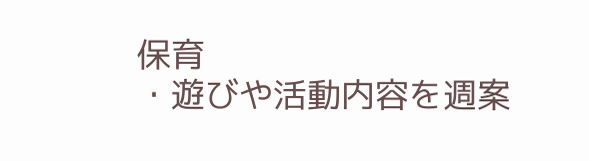保育
・遊びや活動内容を週案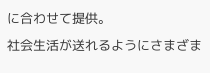に合わせて提供。
社会生活が送れるようにさまざま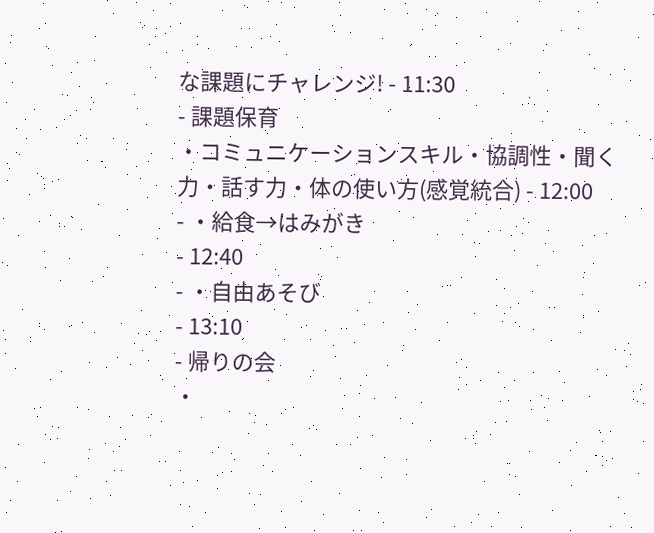な課題にチャレンジ! - 11:30
- 課題保育
・コミュニケーションスキル・協調性・聞く力・話す力・体の使い方(感覚統合) - 12:00
- ・給食→はみがき
- 12:40
- ・自由あそび
- 13:10
- 帰りの会
・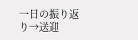一日の振り返り→送迎